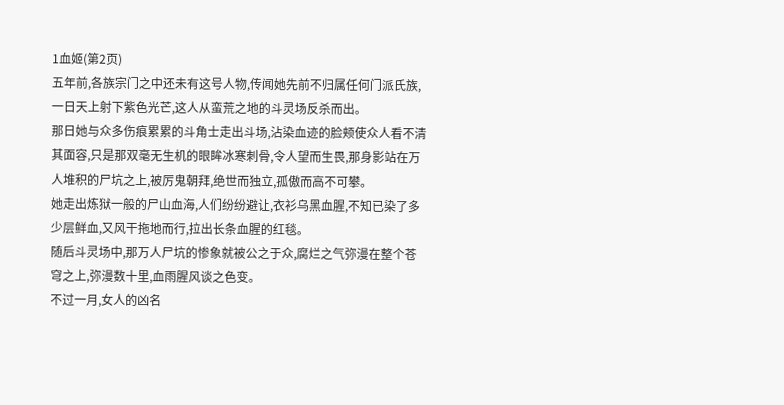1血姬(第2页)
五年前,各族宗门之中还未有这号人物,传闻她先前不归属任何门派氏族,一日天上射下紫色光芒,这人从蛮荒之地的斗灵场反杀而出。
那日她与众多伤痕累累的斗角士走出斗场,沾染血迹的脸颊使众人看不清其面容,只是那双毫无生机的眼眸冰寒刺骨,令人望而生畏,那身影站在万人堆积的尸坑之上,被厉鬼朝拜,绝世而独立,孤傲而高不可攀。
她走出炼狱一般的尸山血海,人们纷纷避让,衣衫乌黑血腥,不知已染了多少层鲜血,又风干拖地而行,拉出长条血腥的红毯。
随后斗灵场中,那万人尸坑的惨象就被公之于众,腐烂之气弥漫在整个苍穹之上,弥漫数十里,血雨腥风谈之色变。
不过一月,女人的凶名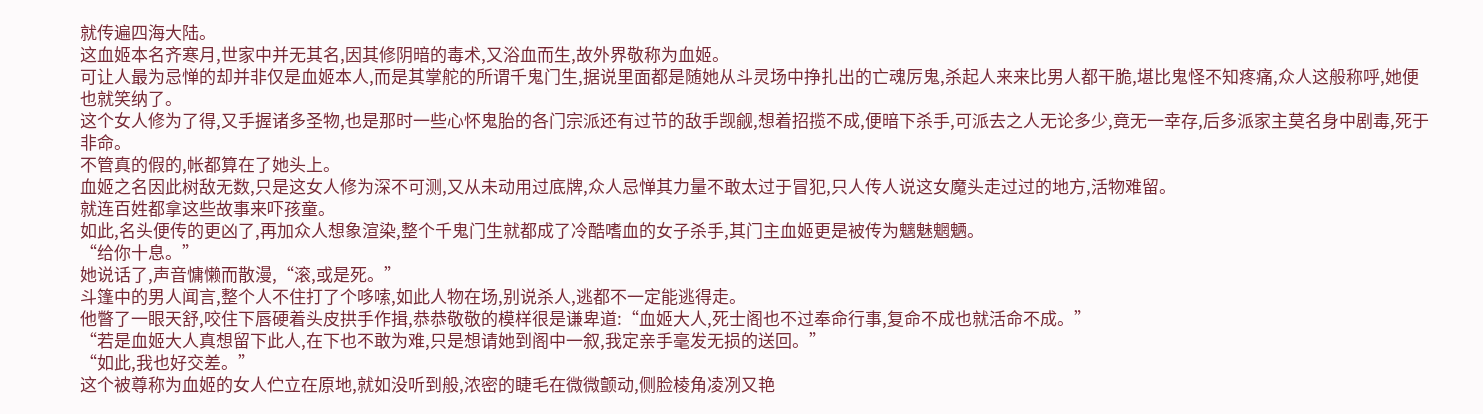就传遍四海大陆。
这血姬本名齐寒月,世家中并无其名,因其修阴暗的毒术,又浴血而生,故外界敬称为血姬。
可让人最为忌惮的却并非仅是血姬本人,而是其掌舵的所谓千鬼门生,据说里面都是随她从斗灵场中挣扎出的亡魂厉鬼,杀起人来来比男人都干脆,堪比鬼怪不知疼痛,众人这般称呼,她便也就笑纳了。
这个女人修为了得,又手握诸多圣物,也是那时一些心怀鬼胎的各门宗派还有过节的敌手觊觎,想着招揽不成,便暗下杀手,可派去之人无论多少,竟无一幸存,后多派家主莫名身中剧毒,死于非命。
不管真的假的,帐都算在了她头上。
血姬之名因此树敌无数,只是这女人修为深不可测,又从未动用过底牌,众人忌惮其力量不敢太过于冒犯,只人传人说这女魔头走过过的地方,活物难留。
就连百姓都拿这些故事来吓孩童。
如此,名头便传的更凶了,再加众人想象渲染,整个千鬼门生就都成了冷酷嗜血的女子杀手,其门主血姬更是被传为魑魅魍魉。
“给你十息。”
她说话了,声音慵懒而散漫,“滚,或是死。”
斗篷中的男人闻言,整个人不住打了个哆嗦,如此人物在场,别说杀人,逃都不一定能逃得走。
他瞥了一眼天舒,咬住下唇硬着头皮拱手作揖,恭恭敬敬的模样很是谦卑道:“血姬大人,死士阁也不过奉命行事,复命不成也就活命不成。”
“若是血姬大人真想留下此人,在下也不敢为难,只是想请她到阁中一叙,我定亲手毫发无损的送回。”
“如此,我也好交差。”
这个被尊称为血姬的女人伫立在原地,就如没听到般,浓密的睫毛在微微颤动,侧脸棱角凌冽又艳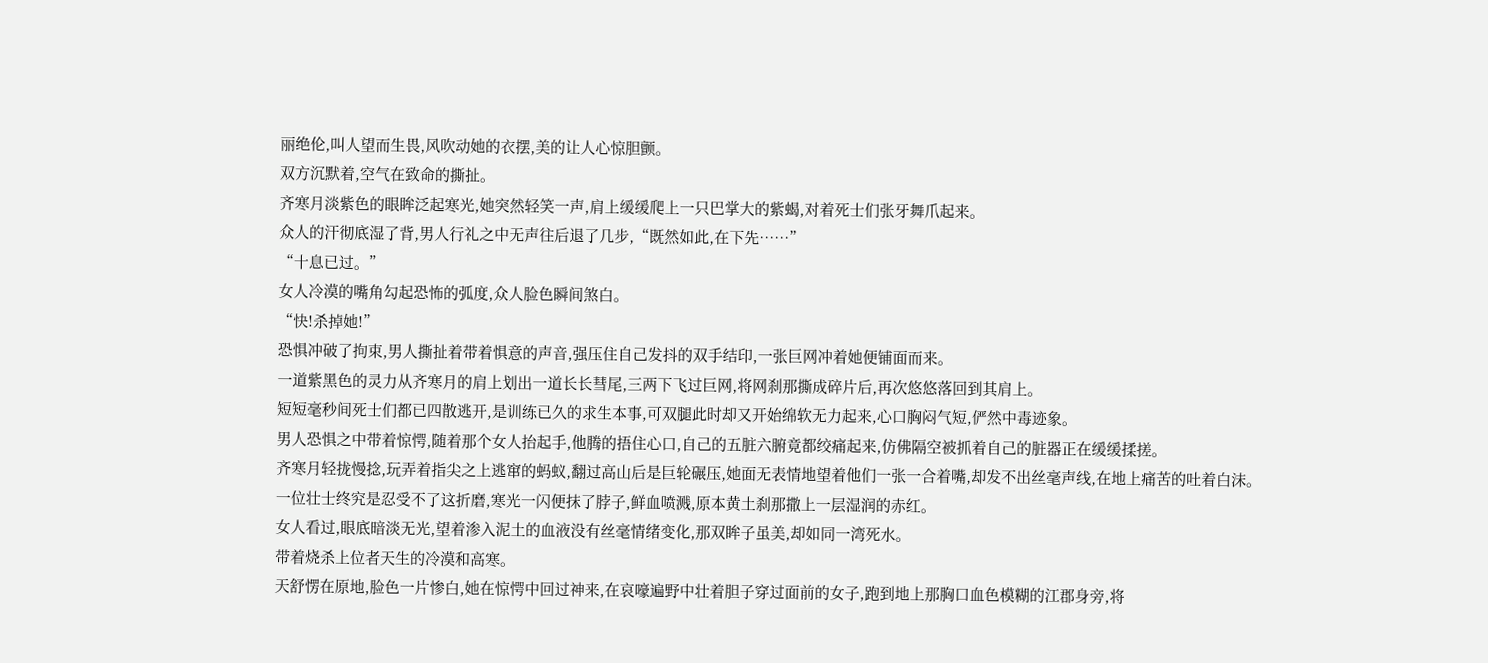丽绝伦,叫人望而生畏,风吹动她的衣摆,美的让人心惊胆颤。
双方沉默着,空气在致命的撕扯。
齐寒月淡紫色的眼眸泛起寒光,她突然轻笑一声,肩上缓缓爬上一只巴掌大的紫蝎,对着死士们张牙舞爪起来。
众人的汗彻底湿了背,男人行礼之中无声往后退了几步,“既然如此,在下先……”
“十息已过。”
女人冷漠的嘴角勾起恐怖的弧度,众人脸色瞬间煞白。
“快!杀掉她!”
恐惧冲破了拘束,男人撕扯着带着惧意的声音,强压住自己发抖的双手结印,一张巨网冲着她便铺面而来。
一道紫黑色的灵力从齐寒月的肩上划出一道长长彗尾,三两下飞过巨网,将网刹那撕成碎片后,再次悠悠落回到其肩上。
短短毫秒间死士们都已四散逃开,是训练已久的求生本事,可双腿此时却又开始绵软无力起来,心口胸闷气短,俨然中毒迹象。
男人恐惧之中带着惊愕,随着那个女人抬起手,他腾的捂住心口,自己的五脏六腑竟都绞痛起来,仿佛隔空被抓着自己的脏器正在缓缓揉搓。
齐寒月轻拢慢捻,玩弄着指尖之上逃窜的蚂蚁,翻过高山后是巨轮碾压,她面无表情地望着他们一张一合着嘴,却发不出丝毫声线,在地上痛苦的吐着白沫。
一位壮士终究是忍受不了这折磨,寒光一闪便抹了脖子,鲜血喷溅,原本黄土刹那撒上一层湿润的赤红。
女人看过,眼底暗淡无光,望着渗入泥土的血液没有丝毫情绪变化,那双眸子虽美,却如同一湾死水。
带着烧杀上位者天生的冷漠和高寒。
天舒愣在原地,脸色一片惨白,她在惊愕中回过神来,在哀嚎遍野中壮着胆子穿过面前的女子,跑到地上那胸口血色模糊的江郡身旁,将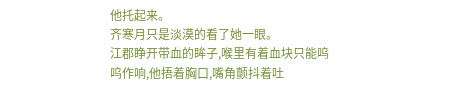他托起来。
齐寒月只是淡漠的看了她一眼。
江郡睁开带血的眸子,喉里有着血块只能呜呜作响,他捂着胸口,嘴角颤抖着吐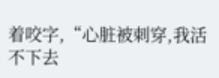着咬字,“心脏被刺穿,我活不下去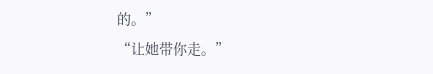的。”
“让她带你走。”